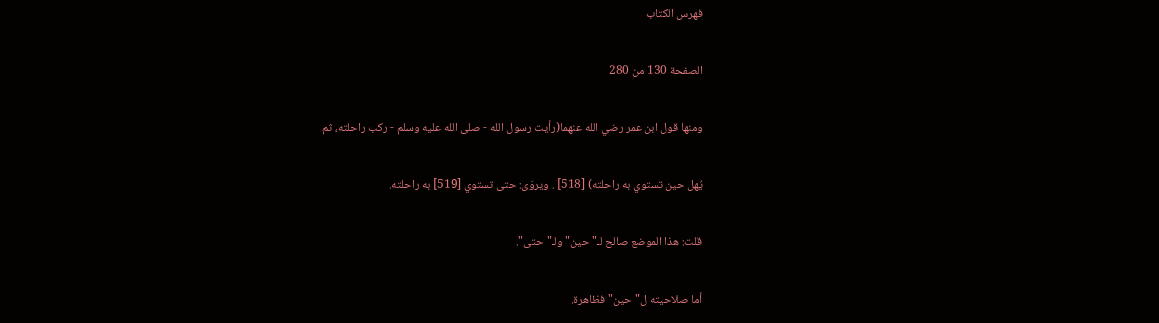فهرس الكتاب

الصفحة 130 من 280

ومنها قول ابن عمر رضي الله عنهما(رأيت رسول الله - صلى الله عليه وسلم - ركب راحلته، ثم

يُهل حين تستوي به راحلته) [518] . ويروَى: حتى تستوي [519] به راحلته.

قلت: هذا الموضع صالح لـ"حين"ولـ"حتى".

أما صلاحيته ل"حين"فظاهرة.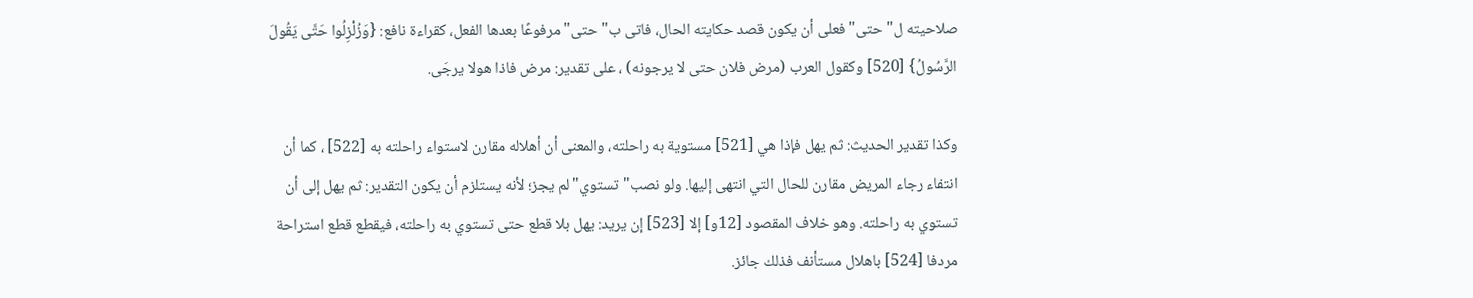صلاحيته ل"حتى"فعلى أن يكون قصد حكايته الحال، فاتى ب"حتى"مرفوعًا بعدها الفعل، كقراءة نافع: {وَزُلْزِلُوا حَتَّى يَقُولَ الرَّسُولُ} [520] وكقول العرب (مرض فلان حتى لا يرجونه) ، على تقدير: مرض فاذا هولا يرجَى.

وكذا تقدير الحديث: ثم يهل فإذا هي [521] مستوية به راحلته، والمعنى أن أهلاله مقارن لاستواء راحلته به [522] ، كما أن انتفاء رجاء المريض مقارن للحال التي انتهى إليها. ولو نصب"تستوي"لم يجز؛ لأنه يستلزم أن يكون التقدير: ثم يهل إلى أن تستوي به راحلته. وهو خلاف المقصود [12و] إلا [523] إن يريد: يهل بلا قطع حتى تستوي به راحلته، فيقطع قطع استراحة مردفا [524] باهلال مستأنف فذلك جائز.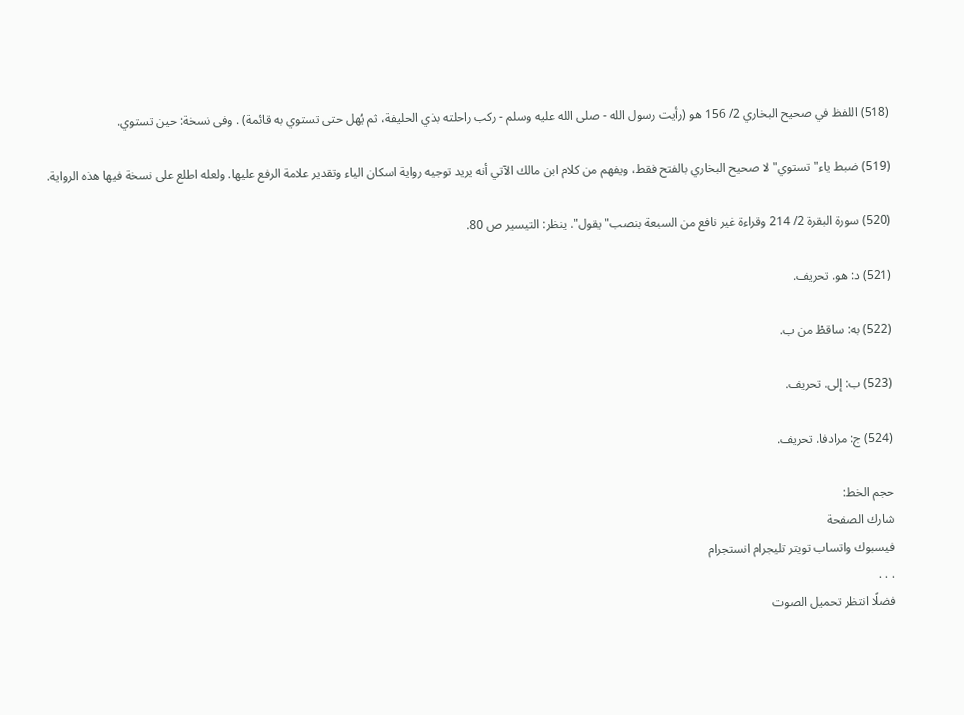(518) اللفظ في صحيح البخاري 2/ 156 هو (رأيت رسول الله - صلى الله عليه وسلم - ركب راحلته بذي الحليفة، ثم يُهل حتى تستوي به قائمة) . وفى نسخة: حين تستوي.

(519) ضبط ياء"تستوي"لا صحيح البخاري بالفتح فقط، ويفهم من كلام ابن مالك الآتي أنه يريد توجيه رواية اسكان الياء وتقدير علامة الرفع عليها. ولعله اطلع على نسخة فيها هذه الرواية.

(520) سورة البقرة 2/ 214 وقراءة غير نافع من السبعة بنصب"يقول". ينظر: التيسير ص 80.

(521) د: هو. تحريف.

(522) به: ساقطْ من ب.

(523) ب: إلى. تحريف.

(524) ج: مرادفا. تحريف.

حجم الخط:
شارك الصفحة
فيسبوك واتساب تويتر تليجرام انستجرام
. . .
فضلًا انتظر تحميل الصوت